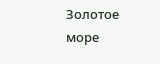Золотое море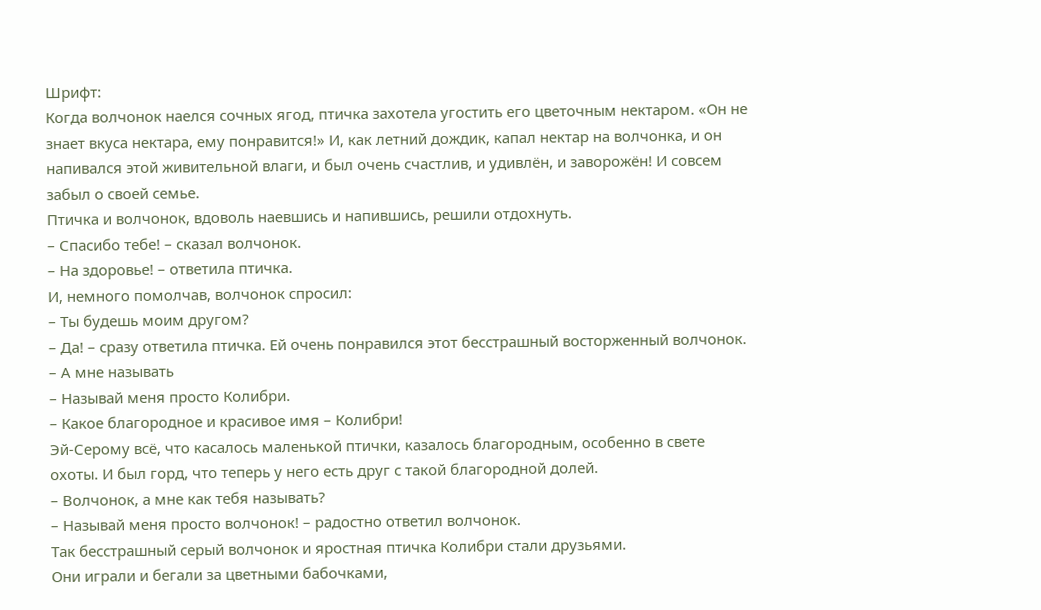Шрифт:
Когда волчонок наелся сочных ягод, птичка захотела угостить его цветочным нектаром. «Он не знает вкуса нектара, ему понравится!» И, как летний дождик, капал нектар на волчонка, и он напивался этой живительной влаги, и был очень счастлив, и удивлён, и заворожён! И совсем забыл о своей семье.
Птичка и волчонок, вдоволь наевшись и напившись, решили отдохнуть.
– Спасибо тебе! – сказал волчонок.
– На здоровье! – ответила птичка.
И, немного помолчав, волчонок спросил:
– Ты будешь моим другом?
– Да! – сразу ответила птичка. Ей очень понравился этот бесстрашный восторженный волчонок.
– А мне называть
– Называй меня просто Колибри.
– Какое благородное и красивое имя – Колибри!
Эй-Серому всё, что касалось маленькой птички, казалось благородным, особенно в свете охоты. И был горд, что теперь у него есть друг с такой благородной долей.
– Волчонок, а мне как тебя называть?
– Называй меня просто волчонок! – радостно ответил волчонок.
Так бесстрашный серый волчонок и яростная птичка Колибри стали друзьями.
Они играли и бегали за цветными бабочками,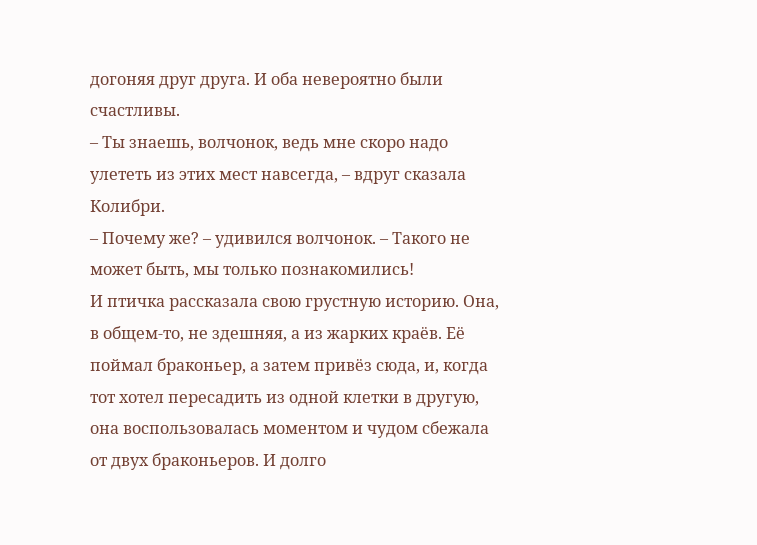догоняя друг друга. И оба невероятно были счастливы.
– Ты знаешь, волчонок, ведь мне скоро надо улететь из этих мест навсегда, – вдруг сказала Колибри.
– Почему же? – удивился волчонок. – Такого не может быть, мы только познакомились!
И птичка рассказала свою грустную историю. Она, в общем-то, не здешняя, а из жарких краёв. Её поймал браконьер, а затем привёз сюда, и, когда тот хотел пересадить из одной клетки в другую, она воспользовалась моментом и чудом сбежала от двух браконьеров. И долго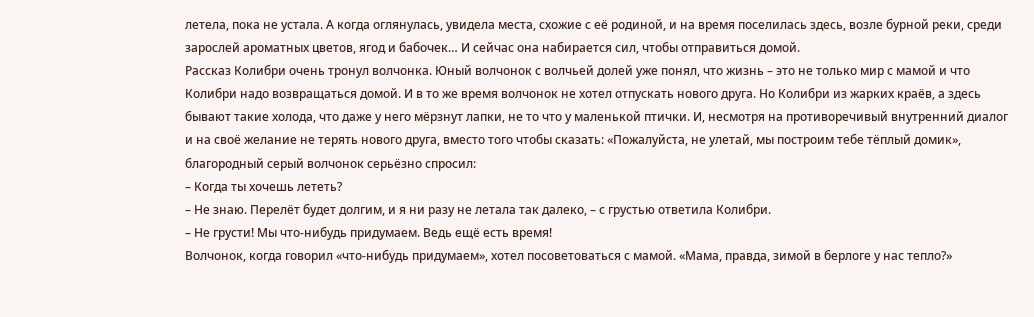летела, пока не устала. А когда оглянулась, увидела места, схожие с её родиной, и на время поселилась здесь, возле бурной реки, среди зарослей ароматных цветов, ягод и бабочек… И сейчас она набирается сил, чтобы отправиться домой.
Рассказ Колибри очень тронул волчонка. Юный волчонок с волчьей долей уже понял, что жизнь – это не только мир с мамой и что Колибри надо возвращаться домой. И в то же время волчонок не хотел отпускать нового друга. Но Колибри из жарких краёв, а здесь бывают такие холода, что даже у него мёрзнут лапки, не то что у маленькой птички. И, несмотря на противоречивый внутренний диалог и на своё желание не терять нового друга, вместо того чтобы сказать: «Пожалуйста, не улетай, мы построим тебе тёплый домик», благородный серый волчонок серьёзно спросил:
– Когда ты хочешь лететь?
– Не знаю. Перелёт будет долгим, и я ни разу не летала так далеко, – с грустью ответила Колибри.
– Не грусти! Мы что-нибудь придумаем. Ведь ещё есть время!
Волчонок, когда говорил «что-нибудь придумаем», хотел посоветоваться с мамой. «Мама, правда, зимой в берлоге у нас тепло?»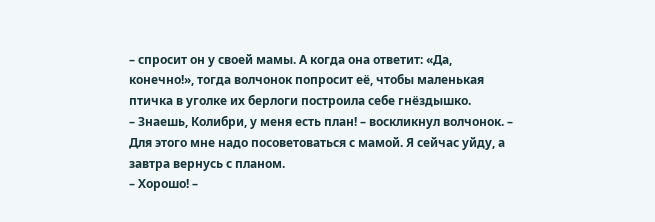– спросит он у своей мамы. А когда она ответит: «Да, конечно!», тогда волчонок попросит её, чтобы маленькая птичка в уголке их берлоги построила себе гнёздышко.
– Знаешь, Колибри, у меня есть план! – воскликнул волчонок. – Для этого мне надо посоветоваться с мамой. Я сейчас уйду, а завтра вернусь с планом.
– Хорошо! –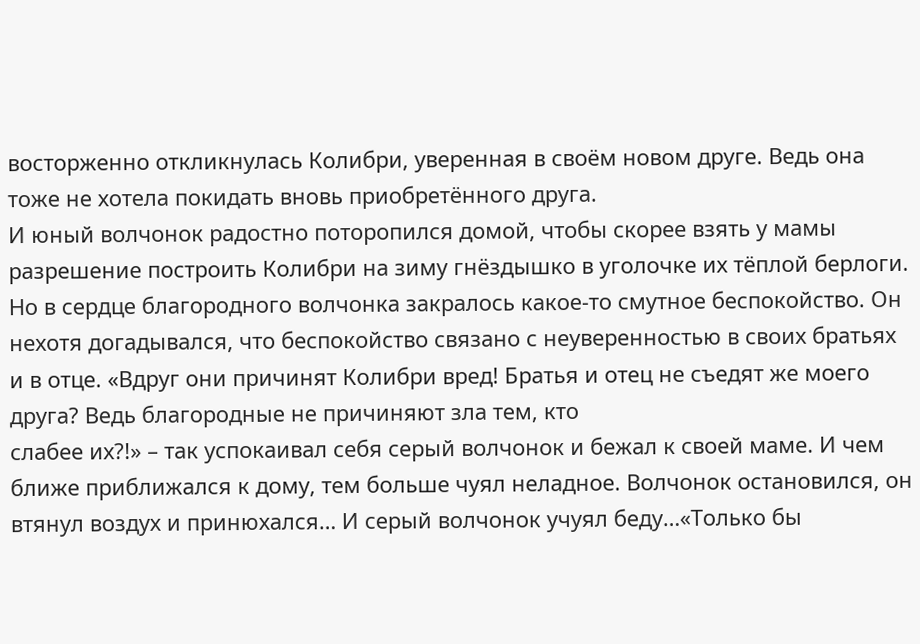восторженно откликнулась Колибри, уверенная в своём новом друге. Ведь она тоже не хотела покидать вновь приобретённого друга.
И юный волчонок радостно поторопился домой, чтобы скорее взять у мамы разрешение построить Колибри на зиму гнёздышко в уголочке их тёплой берлоги. Но в сердце благородного волчонка закралось какое-то смутное беспокойство. Он нехотя догадывался, что беспокойство связано с неуверенностью в своих братьях и в отце. «Вдруг они причинят Колибри вред! Братья и отец не съедят же моего друга? Ведь благородные не причиняют зла тем, кто
слабее их?!» – так успокаивал себя серый волчонок и бежал к своей маме. И чем ближе приближался к дому, тем больше чуял неладное. Волчонок остановился, он втянул воздух и принюхался… И серый волчонок учуял беду…«Только бы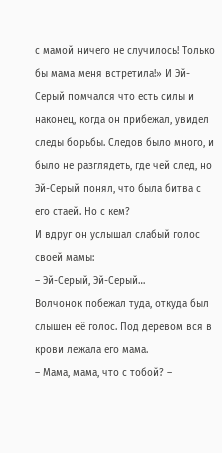с мамой ничего не случилось! Только бы мама меня встретила!» И Эй-Серый помчался что есть силы и наконец, когда он прибежал, увидел следы борьбы. Следов было много, и было не разглядеть, где чей след, но Эй-Серый понял, что была битва с его стаей. Но с кем?
И вдруг он услышал слабый голос своей мамы:
– Эй-Серый, Эй-Серый…
Волчонок побежал туда, откуда был слышен её голос. Под деревом вся в крови лежала его мама.
– Мама, мама, что с тобой? –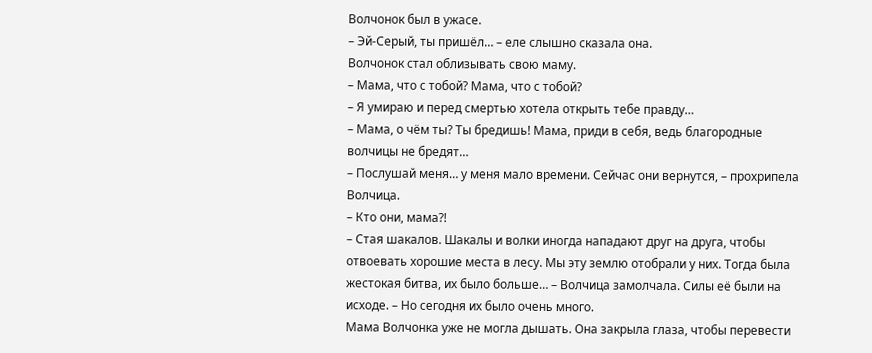Волчонок был в ужасе.
– Эй-Серый, ты пришёл… – еле слышно сказала она.
Волчонок стал облизывать свою маму.
– Мама, что с тобой? Мама, что с тобой?
– Я умираю и перед смертью хотела открыть тебе правду…
– Мама, о чём ты? Ты бредишь! Мама, приди в себя, ведь благородные волчицы не бредят…
– Послушай меня… у меня мало времени. Сейчас они вернутся, – прохрипела Волчица.
– Кто они, мама?!
– Стая шакалов. Шакалы и волки иногда нападают друг на друга, чтобы отвоевать хорошие места в лесу. Мы эту землю отобрали у них. Тогда была жестокая битва, их было больше… – Волчица замолчала. Силы её были на исходе. – Но сегодня их было очень много.
Мама Волчонка уже не могла дышать. Она закрыла глаза, чтобы перевести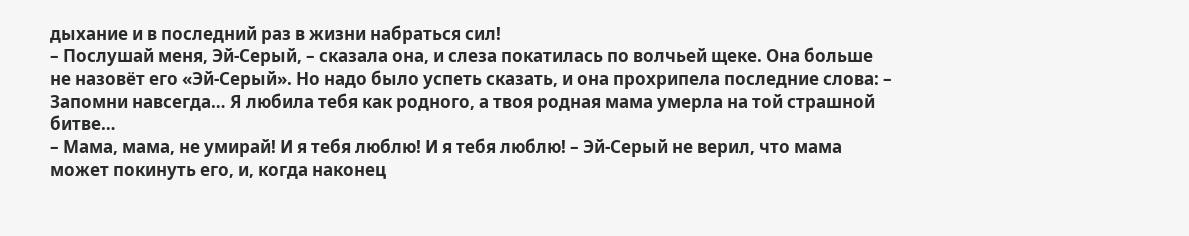дыхание и в последний раз в жизни набраться сил!
– Послушай меня, Эй-Серый, – сказала она, и слеза покатилась по волчьей щеке. Она больше не назовёт его «Эй-Серый». Но надо было успеть сказать, и она прохрипела последние слова: – Запомни навсегда… Я любила тебя как родного, а твоя родная мама умерла на той страшной битве…
– Мама, мама, не умирай! И я тебя люблю! И я тебя люблю! – Эй-Серый не верил, что мама может покинуть его, и, когда наконец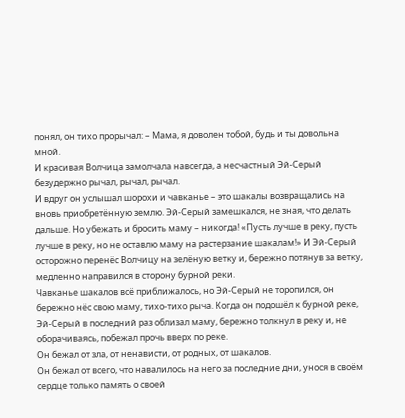понял, он тихо прорычал: – Мама, я доволен тобой, будь и ты довольна мной.
И красивая Волчица замолчала навсегда, а несчастный Эй-Серый безудержно рычал, рычал, рычал.
И вдруг он услышал шорохи и чавканье – это шакалы возвращались на вновь приобретённую землю. Эй-Серый замешкался, не зная, что делать дальше. Но убежать и бросить маму – никогда! «Пусть лучше в реку, пусть лучше в реку, но не оставлю маму на растерзание шакалам!» И Эй-Серый осторожно перенёс Волчицу на зелёную ветку и, бережно потянув за ветку, медленно направился в сторону бурной реки.
Чавканье шакалов всё приближалось, но Эй-Серый не торопился, он бережно нёс свою маму, тихо-тихо рыча. Когда он подошёл к бурной реке, Эй-Серый в последний раз облизал маму, бережно толкнул в реку и, не оборачиваясь, побежал прочь вверх по реке.
Он бежал от зла, от ненависти, от родных, от шакалов.
Он бежал от всего, что навалилось на него за последние дни, унося в своём сердце только память о своей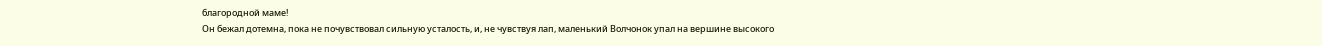благородной маме!
Он бежал дотемна, пока не почувствовал сильную усталость, и, не чувствуя лап, маленький Волчонок упал на вершине высокого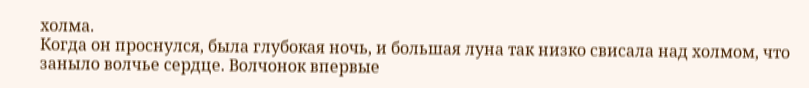холма.
Когда он проснулся, была глубокая ночь, и большая луна так низко свисала над холмом, что заныло волчье сердце. Волчонок впервые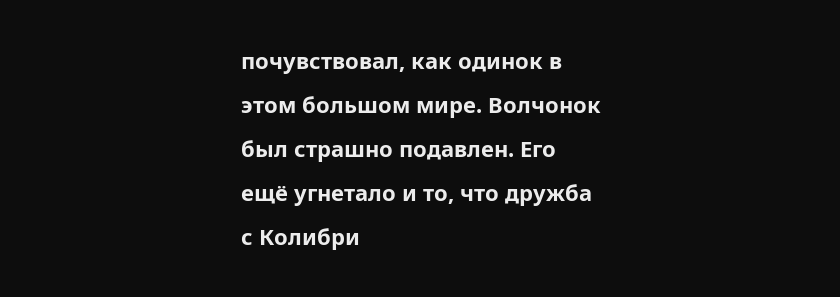почувствовал, как одинок в этом большом мире. Волчонок был страшно подавлен. Его ещё угнетало и то, что дружба с Колибри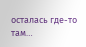осталась где-то там…